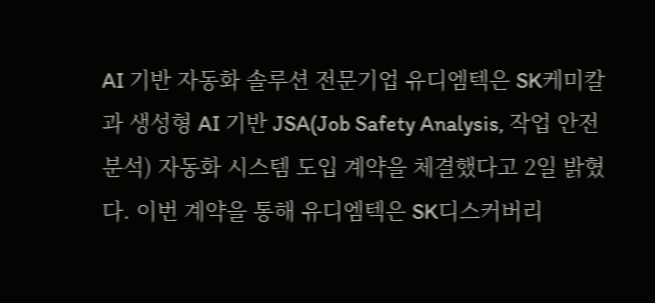AI 기반 자동화 솔루션 전문기업 유디엠텍은 SK케미칼과 생성형 AI 기반 JSA(Job Safety Analysis, 작업 안전 분석) 자동화 시스템 도입 계약을 체결했다고 2일 밝혔다. 이번 계약을 통해 유디엠텍은 SK디스커버리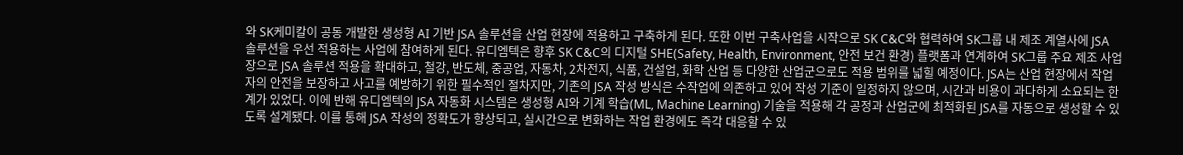와 SK케미칼이 공동 개발한 생성형 AI 기반 JSA 솔루션을 산업 현장에 적용하고 구축하게 된다. 또한 이번 구축사업을 시작으로 SK C&C와 협력하여 SK그룹 내 제조 계열사에 JSA 솔루션을 우선 적용하는 사업에 참여하게 된다. 유디엠텍은 향후 SK C&C의 디지털 SHE(Safety, Health, Environment, 안전 보건 환경) 플랫폼과 연계하여 SK그룹 주요 제조 사업장으로 JSA 솔루션 적용을 확대하고, 철강, 반도체, 중공업, 자동차, 2차전지, 식품, 건설업, 화학 산업 등 다양한 산업군으로도 적용 범위를 넓힐 예정이다. JSA는 산업 현장에서 작업자의 안전을 보장하고 사고를 예방하기 위한 필수적인 절차지만, 기존의 JSA 작성 방식은 수작업에 의존하고 있어 작성 기준이 일정하지 않으며, 시간과 비용이 과다하게 소요되는 한계가 있었다. 이에 반해 유디엠텍의 JSA 자동화 시스템은 생성형 AI와 기계 학습(ML, Machine Learning) 기술을 적용해 각 공정과 산업군에 최적화된 JSA를 자동으로 생성할 수 있도록 설계됐다. 이를 통해 JSA 작성의 정확도가 향상되고, 실시간으로 변화하는 작업 환경에도 즉각 대응할 수 있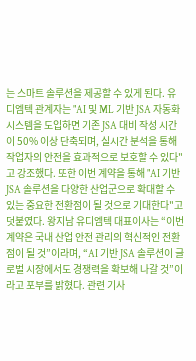는 스마트 솔루션을 제공할 수 있게 된다. 유디엠텍 관계자는 "AI 및 ML 기반 JSA 자동화 시스템을 도입하면 기존 JSA 대비 작성 시간이 50% 이상 단축되며, 실시간 분석을 통해 작업자의 안전을 효과적으로 보호할 수 있다"고 강조했다. 또한 이번 계약을 통해 "AI 기반 JSA 솔루션을 다양한 산업군으로 확대할 수 있는 중요한 전환점이 될 것으로 기대한다"고 덧붙였다. 왕지남 유디엠텍 대표이사는 “이번 계약은 국내 산업 안전 관리의 혁신적인 전환점이 될 것”이라며, “AI 기반 JSA 솔루션이 글로벌 시장에서도 경쟁력을 확보해 나갈 것”이라고 포부를 밝혔다. 관련 기사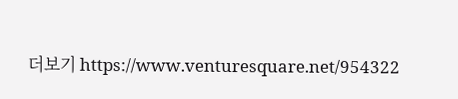더보기 https://www.venturesquare.net/954322